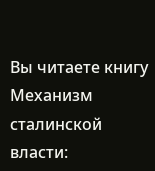Вы читаете книгу
Механизм сталинской власти: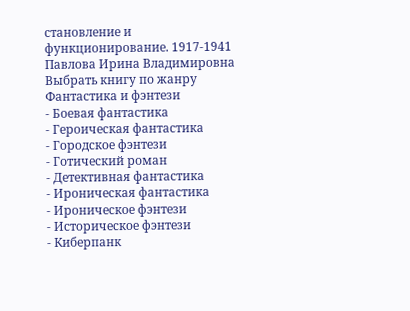становление и функционирование. 1917-1941
Павлова Ирина Владимировна
Выбрать книгу по жанру
Фантастика и фэнтези
- Боевая фантастика
- Героическая фантастика
- Городское фэнтези
- Готический роман
- Детективная фантастика
- Ироническая фантастика
- Ироническое фэнтези
- Историческое фэнтези
- Киберпанк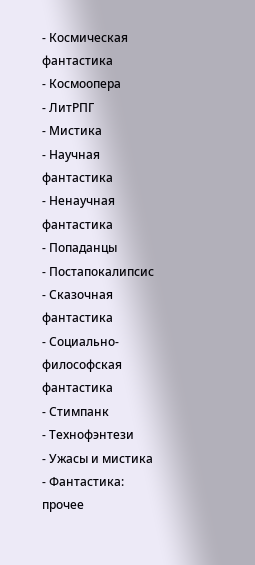- Космическая фантастика
- Космоопера
- ЛитРПГ
- Мистика
- Научная фантастика
- Ненаучная фантастика
- Попаданцы
- Постапокалипсис
- Сказочная фантастика
- Социально-философская фантастика
- Стимпанк
- Технофэнтези
- Ужасы и мистика
- Фантастика: прочее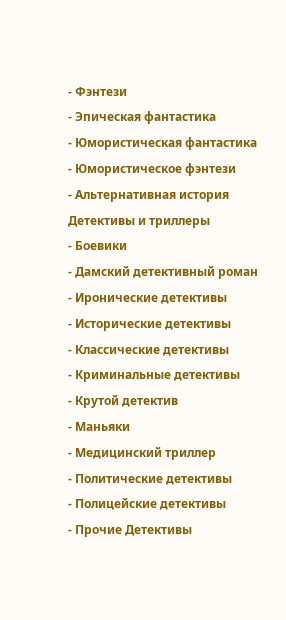- Фэнтези
- Эпическая фантастика
- Юмористическая фантастика
- Юмористическое фэнтези
- Альтернативная история
Детективы и триллеры
- Боевики
- Дамский детективный роман
- Иронические детективы
- Исторические детективы
- Классические детективы
- Криминальные детективы
- Крутой детектив
- Маньяки
- Медицинский триллер
- Политические детективы
- Полицейские детективы
- Прочие Детективы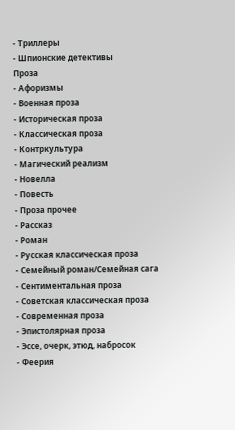- Триллеры
- Шпионские детективы
Проза
- Афоризмы
- Военная проза
- Историческая проза
- Классическая проза
- Контркультура
- Магический реализм
- Новелла
- Повесть
- Проза прочее
- Рассказ
- Роман
- Русская классическая проза
- Семейный роман/Семейная сага
- Сентиментальная проза
- Советская классическая проза
- Современная проза
- Эпистолярная проза
- Эссе, очерк, этюд, набросок
- Феерия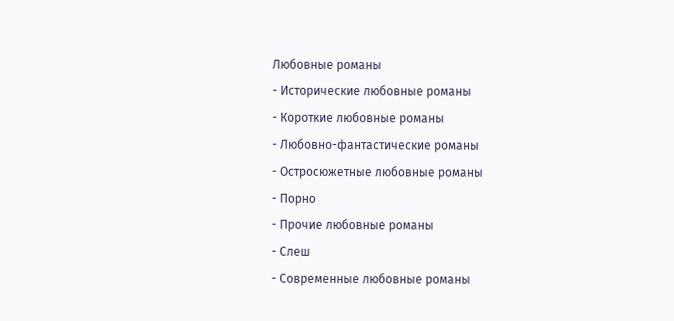Любовные романы
- Исторические любовные романы
- Короткие любовные романы
- Любовно-фантастические романы
- Остросюжетные любовные романы
- Порно
- Прочие любовные романы
- Слеш
- Современные любовные романы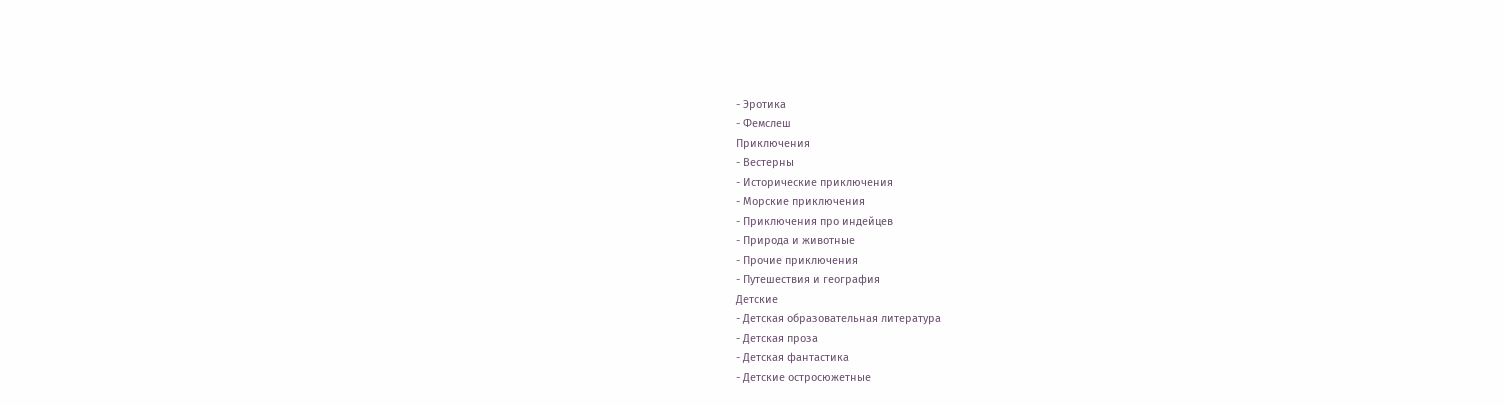- Эротика
- Фемслеш
Приключения
- Вестерны
- Исторические приключения
- Морские приключения
- Приключения про индейцев
- Природа и животные
- Прочие приключения
- Путешествия и география
Детские
- Детская образовательная литература
- Детская проза
- Детская фантастика
- Детские остросюжетные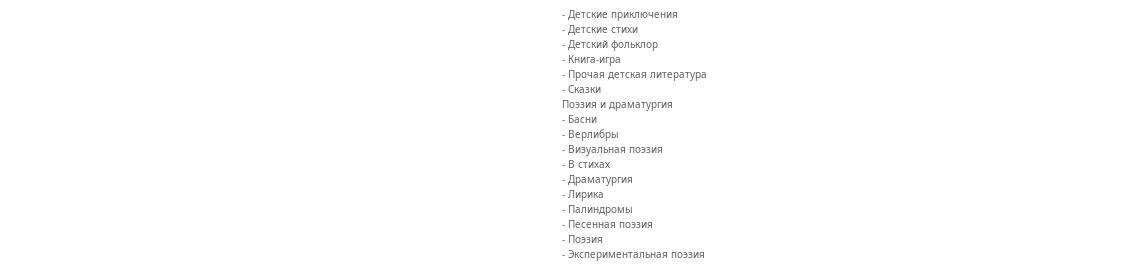- Детские приключения
- Детские стихи
- Детский фольклор
- Книга-игра
- Прочая детская литература
- Сказки
Поэзия и драматургия
- Басни
- Верлибры
- Визуальная поэзия
- В стихах
- Драматургия
- Лирика
- Палиндромы
- Песенная поэзия
- Поэзия
- Экспериментальная поэзия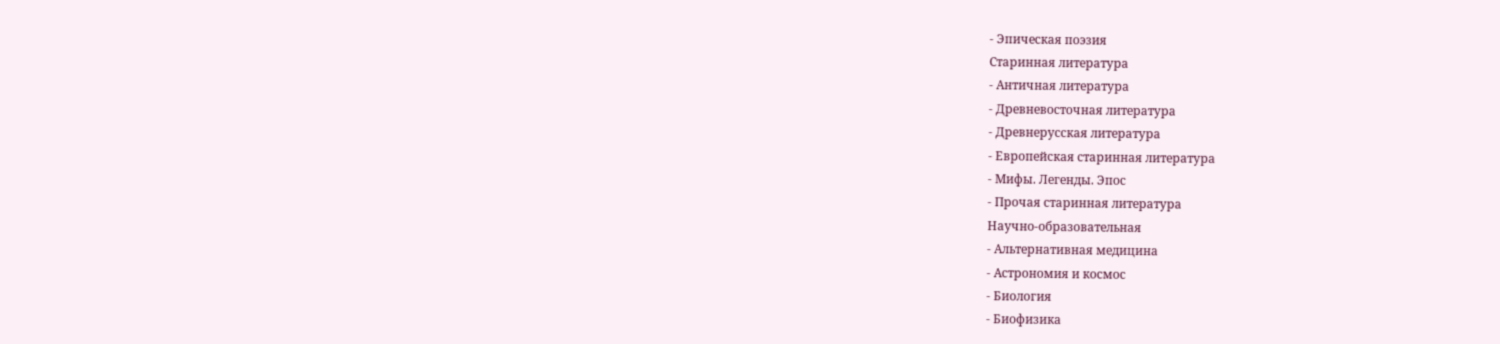- Эпическая поэзия
Старинная литература
- Античная литература
- Древневосточная литература
- Древнерусская литература
- Европейская старинная литература
- Мифы. Легенды. Эпос
- Прочая старинная литература
Научно-образовательная
- Альтернативная медицина
- Астрономия и космос
- Биология
- Биофизика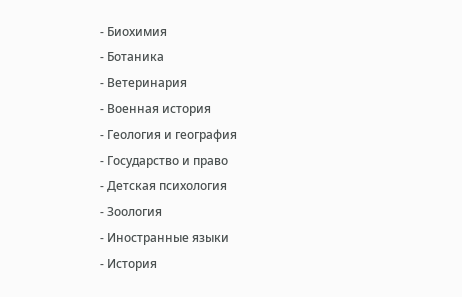- Биохимия
- Ботаника
- Ветеринария
- Военная история
- Геология и география
- Государство и право
- Детская психология
- Зоология
- Иностранные языки
- История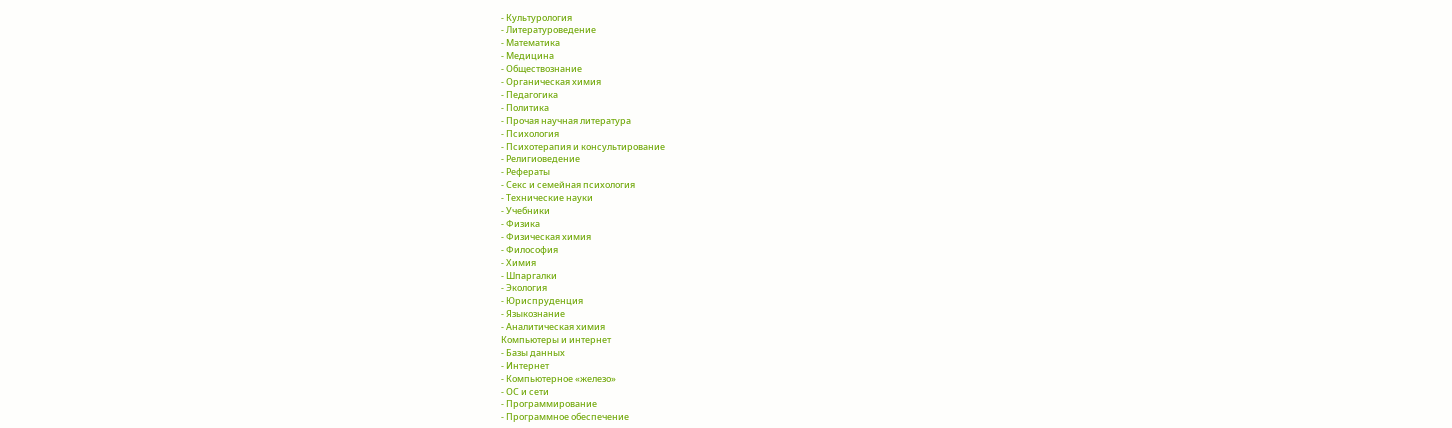- Культурология
- Литературоведение
- Математика
- Медицина
- Обществознание
- Органическая химия
- Педагогика
- Политика
- Прочая научная литература
- Психология
- Психотерапия и консультирование
- Религиоведение
- Рефераты
- Секс и семейная психология
- Технические науки
- Учебники
- Физика
- Физическая химия
- Философия
- Химия
- Шпаргалки
- Экология
- Юриспруденция
- Языкознание
- Аналитическая химия
Компьютеры и интернет
- Базы данных
- Интернет
- Компьютерное «железо»
- ОС и сети
- Программирование
- Программное обеспечение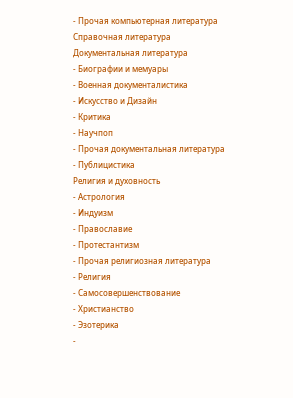- Прочая компьютерная литература
Справочная литература
Документальная литература
- Биографии и мемуары
- Военная документалистика
- Искусство и Дизайн
- Критика
- Научпоп
- Прочая документальная литература
- Публицистика
Религия и духовность
- Астрология
- Индуизм
- Православие
- Протестантизм
- Прочая религиозная литература
- Религия
- Самосовершенствование
- Христианство
- Эзотерика
-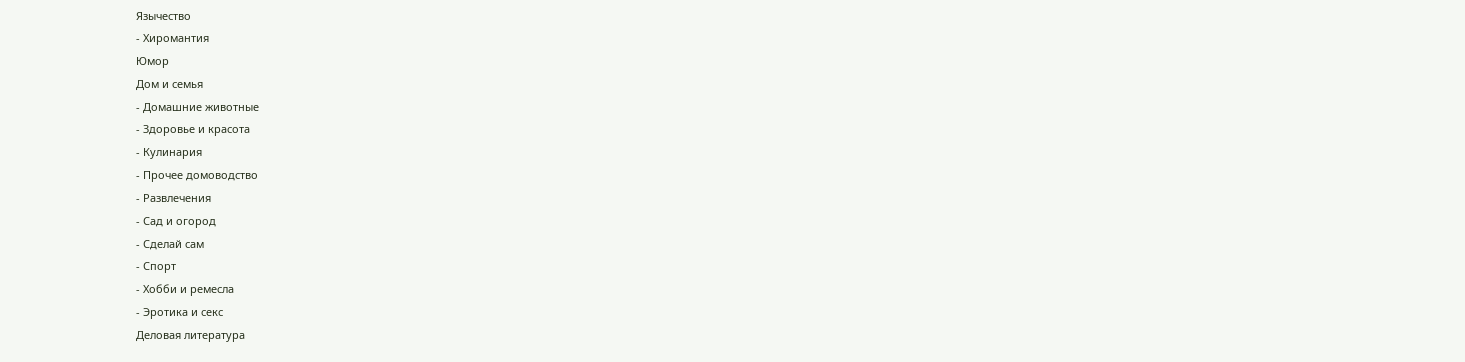Язычество
- Хиромантия
Юмор
Дом и семья
- Домашние животные
- Здоровье и красота
- Кулинария
- Прочее домоводство
- Развлечения
- Сад и огород
- Сделай сам
- Спорт
- Хобби и ремесла
- Эротика и секс
Деловая литература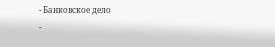- Банковское дело
-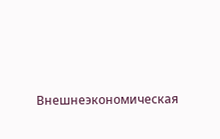Внешнеэкономическая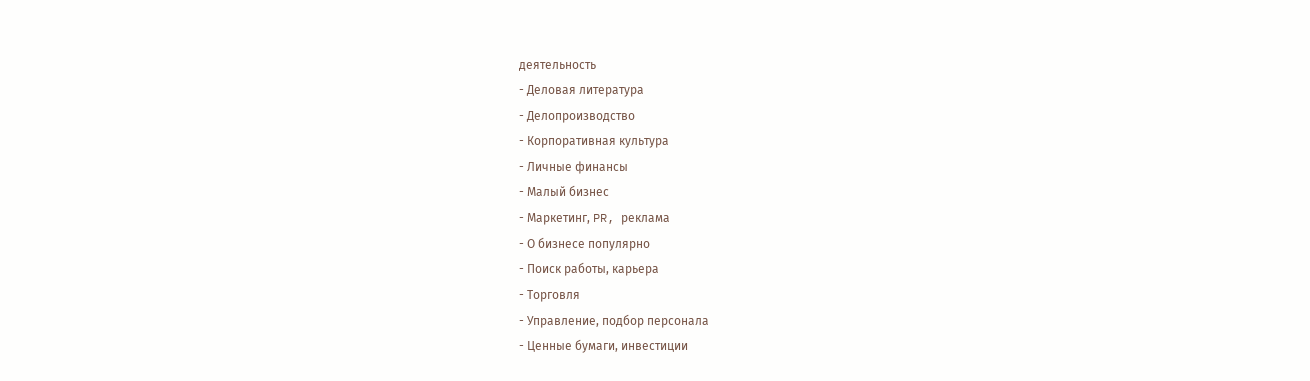деятельность
- Деловая литература
- Делопроизводство
- Корпоративная культура
- Личные финансы
- Малый бизнес
- Маркетинг, PR, реклама
- О бизнесе популярно
- Поиск работы, карьера
- Торговля
- Управление, подбор персонала
- Ценные бумаги, инвестиции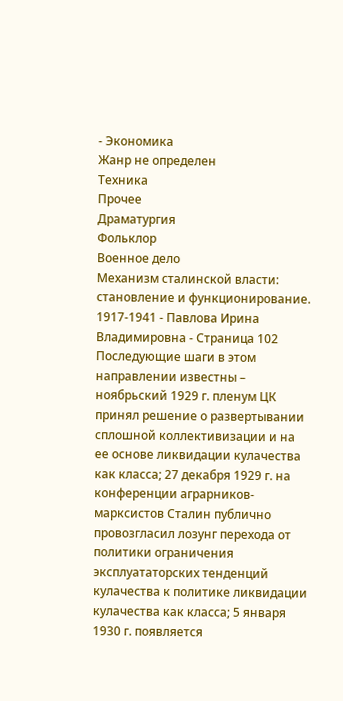- Экономика
Жанр не определен
Техника
Прочее
Драматургия
Фольклор
Военное дело
Механизм сталинской власти: становление и функционирование. 1917-1941 - Павлова Ирина Владимировна - Страница 102
Последующие шаги в этом направлении известны – ноябрьский 1929 г. пленум ЦК принял решение о развертывании сплошной коллективизации и на ее основе ликвидации кулачества как класса; 27 декабря 1929 г. на конференции аграрников-марксистов Сталин публично провозгласил лозунг перехода от политики ограничения эксплуататорских тенденций кулачества к политике ликвидации кулачества как класса; 5 января 1930 г. появляется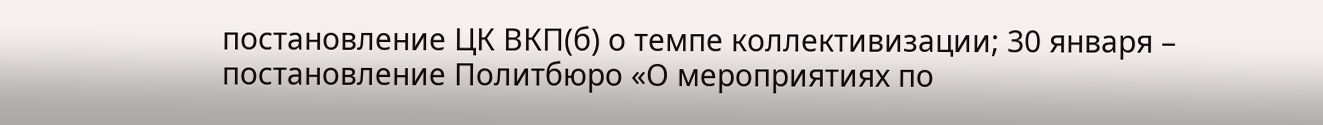постановление ЦК ВКП(б) о темпе коллективизации; 30 января – постановление Политбюро «О мероприятиях по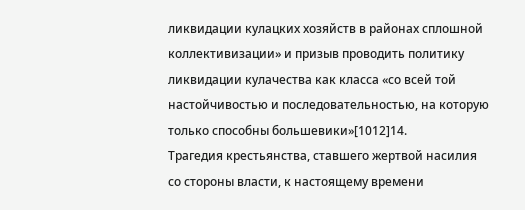ликвидации кулацких хозяйств в районах сплошной коллективизации» и призыв проводить политику ликвидации кулачества как класса «со всей той настойчивостью и последовательностью, на которую только способны большевики»[1012]14.
Трагедия крестьянства, ставшего жертвой насилия со стороны власти, к настоящему времени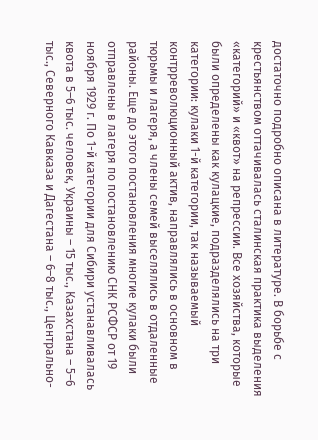достаточно подробно описана в литературе. В борьбе с крестьянством оттачивалась сталинская практика выделения «категорий» и «квот» на репрессии. Все хозяйства, которые были определены как кулацкие, подразделялись на три категории: кулаки 1-й категории, так называемый контрреволюционный актив, направлялись в основном в тюрьмы и лагеря, а члены семей выселялись в отдаленные районы. Еще до этого постановления многие кулаки были отправлены в лагеря по постановлению СНК РСФСР от 19 ноября 1929 г. По 1-й категории для Сибири устанавливалась квота в 5–6 тыс. человек, Украины – 15 тыс., Казахстана – 5–6 тыс., Северного Кавказа и Дагестана – 6–8 тыс., Центрально-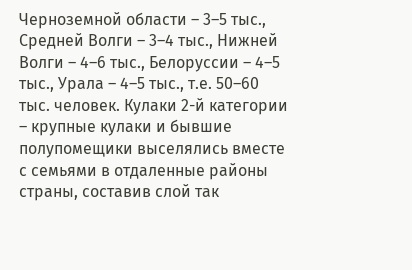Черноземной области – 3–5 тыс., Средней Волги – 3–4 тыс., Нижней Волги – 4–6 тыс., Белоруссии – 4–5 тыс., Урала – 4–5 тыс., т.е. 50–60 тыс. человек. Кулаки 2-й категории – крупные кулаки и бывшие полупомещики выселялись вместе с семьями в отдаленные районы страны, составив слой так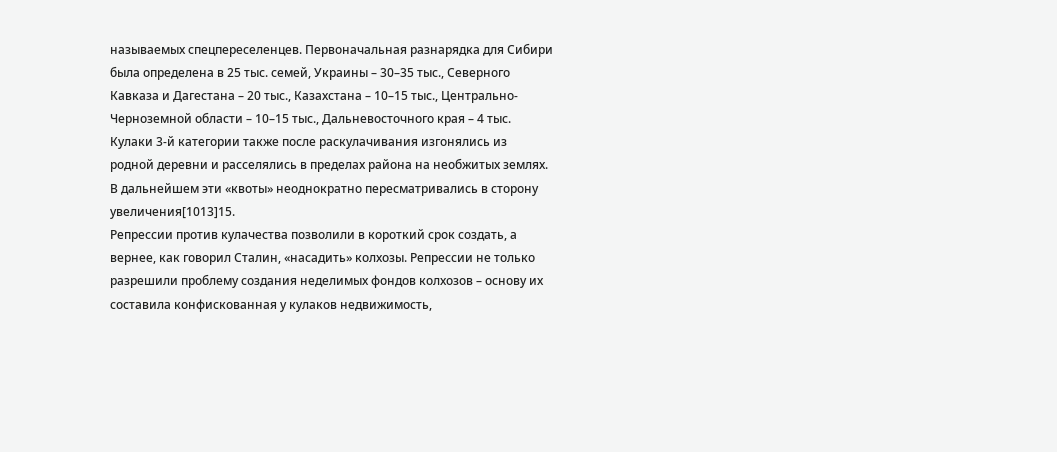называемых спецпереселенцев. Первоначальная разнарядка для Сибири была определена в 25 тыс. семей, Украины – 30–35 тыс., Северного Кавказа и Дагестана – 20 тыс., Казахстана – 10–15 тыс., Центрально-Черноземной области – 10–15 тыс., Дальневосточного края – 4 тыс. Кулаки 3-й категории также после раскулачивания изгонялись из родной деревни и расселялись в пределах района на необжитых землях. В дальнейшем эти «квоты» неоднократно пересматривались в сторону увеличения[1013]15.
Репрессии против кулачества позволили в короткий срок создать, а вернее, как говорил Сталин, «насадить» колхозы. Репрессии не только разрешили проблему создания неделимых фондов колхозов – основу их составила конфискованная у кулаков недвижимость,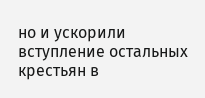но и ускорили вступление остальных крестьян в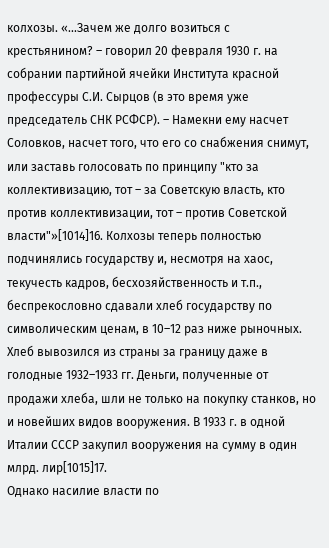колхозы. «...Зачем же долго возиться с крестьянином? – говорил 20 февраля 1930 г. на собрании партийной ячейки Института красной профессуры С.И. Сырцов (в это время уже председатель СНК РСФСР). – Намекни ему насчет Соловков, насчет того, что его со снабжения снимут, или заставь голосовать по принципу "кто за коллективизацию, тот – за Советскую власть, кто против коллективизации, тот – против Советской власти"»[1014]16. Колхозы теперь полностью подчинялись государству и, несмотря на хаос, текучесть кадров, бесхозяйственность и т.п., беспрекословно сдавали хлеб государству по символическим ценам, в 10–12 раз ниже рыночных. Хлеб вывозился из страны за границу даже в голодные 1932–1933 гг. Деньги, полученные от продажи хлеба, шли не только на покупку станков, но и новейших видов вооружения. В 1933 г. в одной Италии СССР закупил вооружения на сумму в один млрд. лир[1015]17.
Однако насилие власти по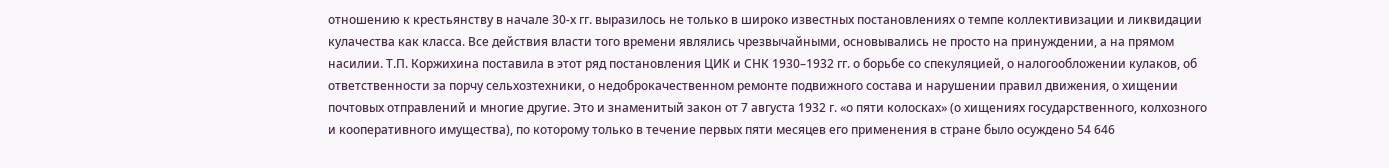отношению к крестьянству в начале 30-х гг. выразилось не только в широко известных постановлениях о темпе коллективизации и ликвидации кулачества как класса. Все действия власти того времени являлись чрезвычайными, основывались не просто на принуждении, а на прямом насилии. Т.П. Коржихина поставила в этот ряд постановления ЦИК и СНК 1930–1932 гг. о борьбе со спекуляцией, о налогообложении кулаков, об ответственности за порчу сельхозтехники, о недоброкачественном ремонте подвижного состава и нарушении правил движения, о хищении почтовых отправлений и многие другие. Это и знаменитый закон от 7 августа 1932 г. «о пяти колосках» (о хищениях государственного, колхозного и кооперативного имущества), по которому только в течение первых пяти месяцев его применения в стране было осуждено 54 646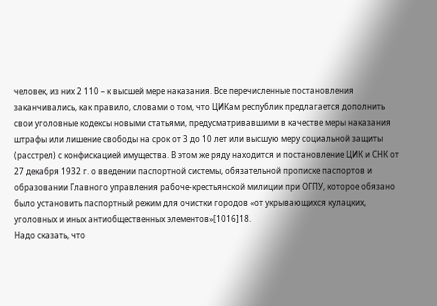человек, из них 2 110 – к высшей мере наказания. Все перечисленные постановления заканчивались, как правило, словами о том, что ЦИКам республик предлагается дополнить свои уголовные кодексы новыми статьями, предусматривавшими в качестве меры наказания штрафы или лишение свободы на срок от 3 до 10 лет или высшую меру социальной защиты (расстрел) с конфискацией имущества. В этом же ряду находится и постановление ЦИК и СНК от 27 декабря 1932 г. о введении паспортной системы, обязательной прописке паспортов и образовании Главного управления рабоче-крестьянской милиции при ОГПУ, которое обязано было установить паспортный режим для очистки городов «от укрывающихся кулацких, уголовных и иных антиобщественных элементов»[1016]18.
Надо сказать, что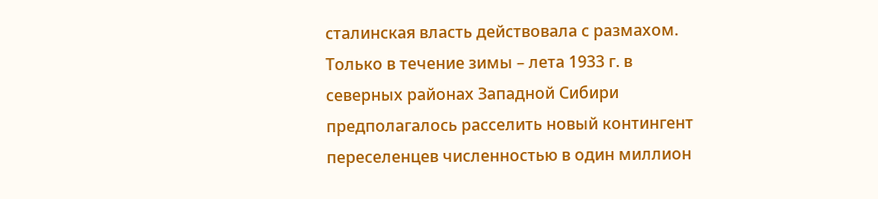сталинская власть действовала с размахом. Только в течение зимы – лета 1933 г. в северных районах Западной Сибири предполагалось расселить новый контингент переселенцев численностью в один миллион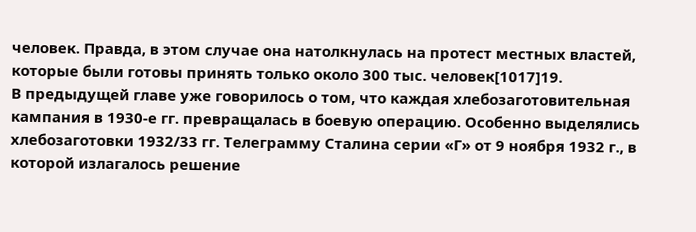человек. Правда, в этом случае она натолкнулась на протест местных властей, которые были готовы принять только около 300 тыс. человек[1017]19.
В предыдущей главе уже говорилось о том, что каждая хлебозаготовительная кампания в 1930-е гг. превращалась в боевую операцию. Особенно выделялись хлебозаготовки 1932/33 гг. Телеграмму Сталина серии «Г» от 9 ноября 1932 г., в которой излагалось решение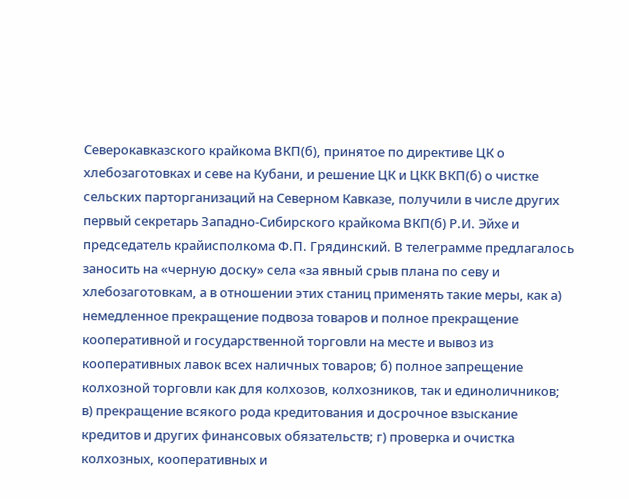Северокавказского крайкома ВКП(б), принятое по директиве ЦК о хлебозаготовках и севе на Кубани, и решение ЦК и ЦКК ВКП(б) о чистке сельских парторганизаций на Северном Кавказе, получили в числе других первый секретарь Западно-Сибирского крайкома ВКП(б) Р.И. Эйхе и председатель крайисполкома Ф.П. Грядинский. В телеграмме предлагалось заносить на «черную доску» села «за явный срыв плана по севу и хлебозаготовкам, а в отношении этих станиц применять такие меры, как а) немедленное прекращение подвоза товаров и полное прекращение кооперативной и государственной торговли на месте и вывоз из кооперативных лавок всех наличных товаров; б) полное запрещение колхозной торговли как для колхозов, колхозников, так и единоличников; в) прекращение всякого рода кредитования и досрочное взыскание кредитов и других финансовых обязательств; г) проверка и очистка колхозных, кооперативных и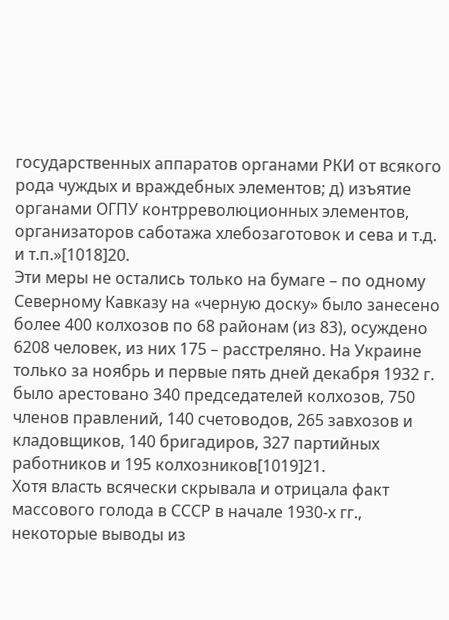государственных аппаратов органами РКИ от всякого рода чуждых и враждебных элементов; д) изъятие органами ОГПУ контрреволюционных элементов, организаторов саботажа хлебозаготовок и сева и т.д. и т.п.»[1018]20.
Эти меры не остались только на бумаге – по одному Северному Кавказу на «черную доску» было занесено более 400 колхозов по 68 районам (из 83), осуждено 6208 человек, из них 175 – расстреляно. На Украине только за ноябрь и первые пять дней декабря 1932 г. было арестовано 340 председателей колхозов, 750 членов правлений, 140 счетоводов, 265 завхозов и кладовщиков, 140 бригадиров, 327 партийных работников и 195 колхозников[1019]21.
Хотя власть всячески скрывала и отрицала факт массового голода в СССР в начале 1930-х гг., некоторые выводы из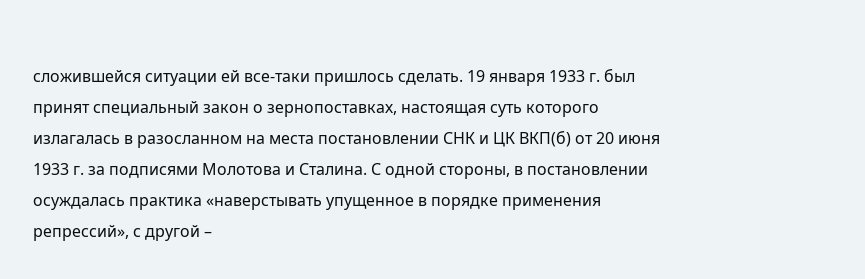сложившейся ситуации ей все-таки пришлось сделать. 19 января 1933 г. был принят специальный закон о зернопоставках, настоящая суть которого излагалась в разосланном на места постановлении СНК и ЦК ВКП(б) от 20 июня 1933 г. за подписями Молотова и Сталина. С одной стороны, в постановлении осуждалась практика «наверстывать упущенное в порядке применения репрессий», с другой –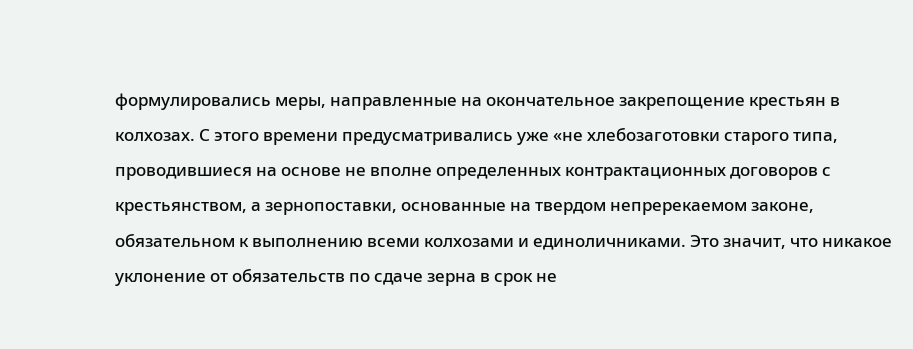формулировались меры, направленные на окончательное закрепощение крестьян в колхозах. С этого времени предусматривались уже «не хлебозаготовки старого типа, проводившиеся на основе не вполне определенных контрактационных договоров с крестьянством, а зернопоставки, основанные на твердом непререкаемом законе, обязательном к выполнению всеми колхозами и единоличниками. Это значит, что никакое уклонение от обязательств по сдаче зерна в срок не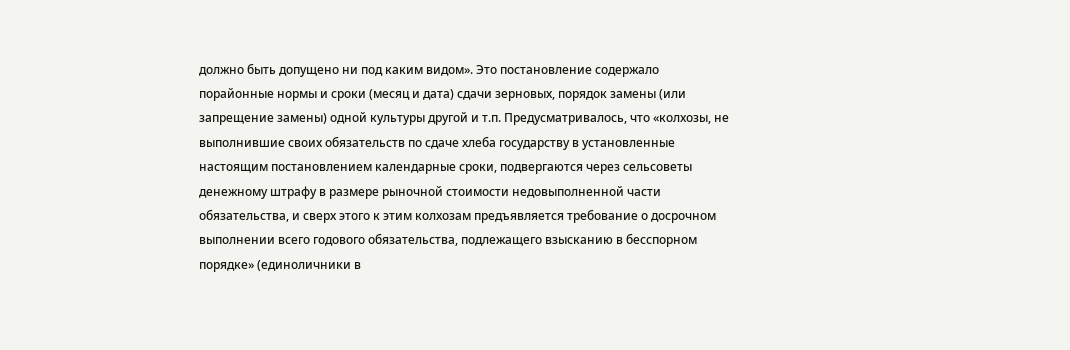должно быть допущено ни под каким видом». Это постановление содержало порайонные нормы и сроки (месяц и дата) сдачи зерновых, порядок замены (или запрещение замены) одной культуры другой и т.п. Предусматривалось, что «колхозы, не выполнившие своих обязательств по сдаче хлеба государству в установленные настоящим постановлением календарные сроки, подвергаются через сельсоветы денежному штрафу в размере рыночной стоимости недовыполненной части обязательства, и сверх этого к этим колхозам предъявляется требование о досрочном выполнении всего годового обязательства, подлежащего взысканию в бесспорном порядке» (единоличники в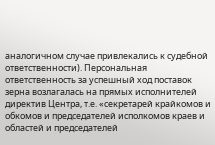аналогичном случае привлекались к судебной ответственности). Персональная ответственность за успешный ход поставок зерна возлагалась на прямых исполнителей директив Центра, т.е. «секретарей крайкомов и обкомов и председателей исполкомов краев и областей и председателей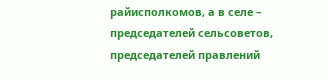райисполкомов, а в селе – председателей сельсоветов, председателей правлений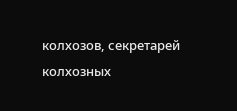колхозов, секретарей колхозных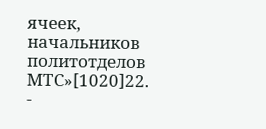ячеек, начальников политотделов МТС»[1020]22.
-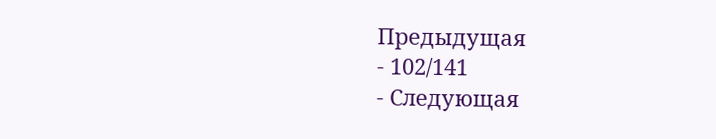Предыдущая
- 102/141
- Следующая